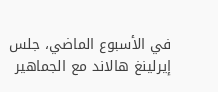في الأسبوع الماضي، جلس إيرلينغ هالاند مع الجماهير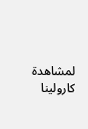لمشاهدة كارولينا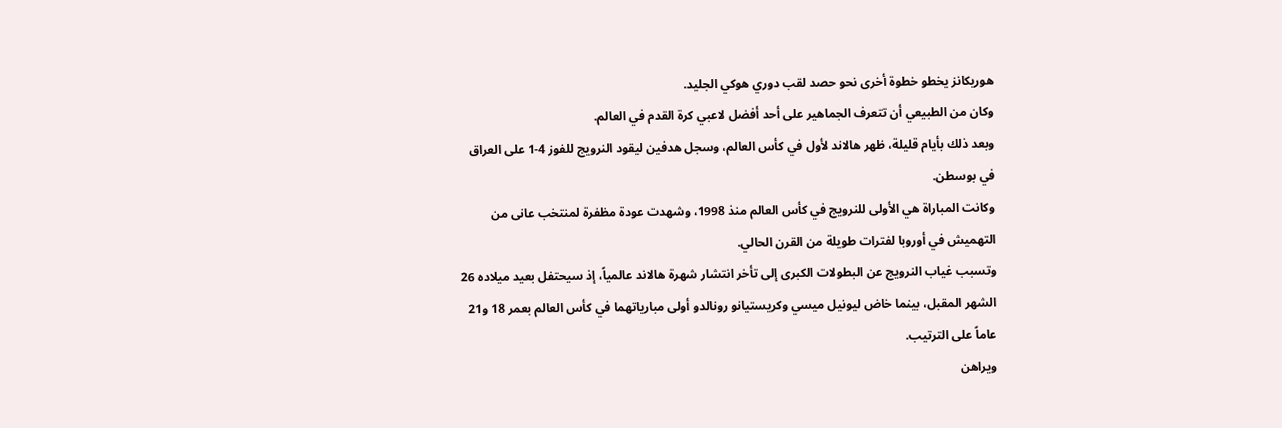هوريكانز يخطو خطوة أخرى نحو حصد لقب دوري هوكي الجليد.
وكان من الطبيعي أن تتعرف الجماهير على أحد أفضل لاعبي كرة القدم في العالم.
وبعد ذلك بأيام قليلة، ظهر هالاند لأول في كأس العالم، وسجل هدفين ليقود النرويج للفوز 4-1 على العراق في بوسطن.
وكانت المباراة هي الأولى للنرويج في كأس العالم منذ 1998، وشهدت عودة مظفرة لمنتخب عانى من التهميش في أوروبا لفترات طويلة من القرن الحالي.
وتسبب غياب النرويج عن البطولات الكبرى إلى تأخر انتشار شهرة هالاند عالمياً، إذ سيحتفل بعيد ميلاده 26 الشهر المقبل، بينما خاض ليونيل ميسي وكريستيانو رونالدو أولى مبارياتهما في كأس العالم بعمر 18 و21 عاماً على الترتيب.
ويراهن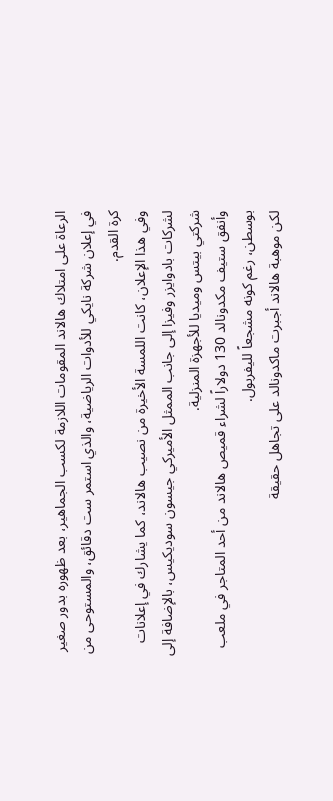الرعاة على امتلاك هالاند المقومات اللازمة لكسب الجماهير، بعد ظهوره بدور صغير في إعلان شركة نايكي للأدوات الرياضية، والذي استمر ست دقائق، والمستوحى من كرة القدم.
وفي هذا الإعلان، كانت اللمسة الأخيرة من نصيب هالاند، كما يشارك في إعلانات لشركات بادوايزر وفيزا إلى جانب الممثل الأميركي جيسون سوديكيس، بالإضافة إلى شركتي بيتس وميديا للأجهزة المنزلية.
وأنفق ستيف مكدونالد 130 دولاراً لشراء قميص هالاند من أحد المتاجر في ملعب بوسطن، رغم كونه مشجعاً لليفربول.
لكن موهبة هالاند أجبرت ماكدونالد على تجاهل حقيقة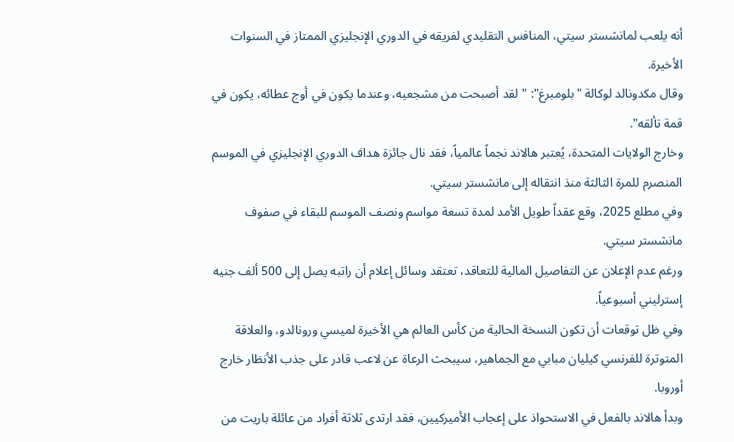أنه يلعب لمانشستر سيتي، المنافس التقليدي لفريقه في الدوري الإنجليزي الممتاز في السنوات الأخيرة.
وقال مكدونالد لوكالة "بلومبرغ": "لقد أصبحت من مشجعيه، وعندما يكون في أوج عطائه، يكون في قمة تألقه".
وخارج الولايات المتحدة، يُعتبر هالاند نجماً عالمياً، فقد نال جائزة هداف الدوري الإنجليزي في الموسم المنصرم للمرة الثالثة منذ انتقاله إلى مانشستر سيتي.
وفي مطلع 2025، وقع عقداً طويل الأمد لمدة تسعة مواسم ونصف الموسم للبقاء في صفوف مانشستر سيتي.
ورغم عدم الإعلان عن التفاصيل المالية للتعاقد، تعتقد وسائل إعلام أن راتبه يصل إلى 500 ألف جنيه إسترليني أسبوعياً.
وفي ظل توقعات أن تكون النسخة الحالية من كأس العالم هي الأخيرة لميسي ورونالدو، والعلاقة المتوترة للفرنسي كيليان مبابي مع الجماهير، سيبحث الرعاة عن لاعب قادر على جذب الأنظار خارج أوروبا.
وبدأ هالاند بالفعل في الاستحواذ على إعجاب الأميركيين، فقد ارتدى ثلاثة أفراد من عائلة باريت من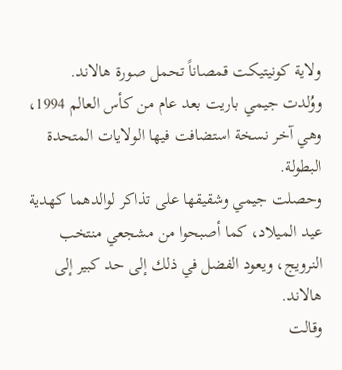ولاية كونيتيكت قمصاناً تحمل صورة هالاند.
ووُلدت جيمي باريت بعد عام من كأس العالم 1994، وهي آخر نسخة استضافت فيها الولايات المتحدة البطولة.
وحصلت جيمي وشقيقها على تذاكر لوالدهما كهدية عيد الميلاد، كما أصبحوا من مشجعي منتخب النرويج، ويعود الفضل في ذلك إلى حد كبير إلى هالاند.
وقالت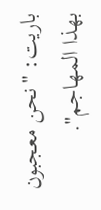باريت: "نحن معجبون بهذا المهاجم".